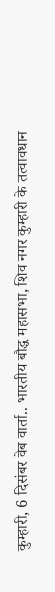कुम्हारी, 6 दिसंबर वेब वार्ता.. भारतीय बौद्ध महासभा, शिव नगर कुम्हारी के तत्वावधान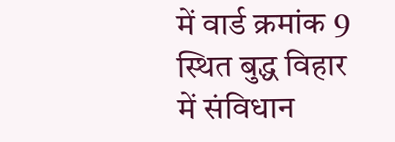में वार्ड क्रमांक 9 स्थित बुद्ध विहार में संविधान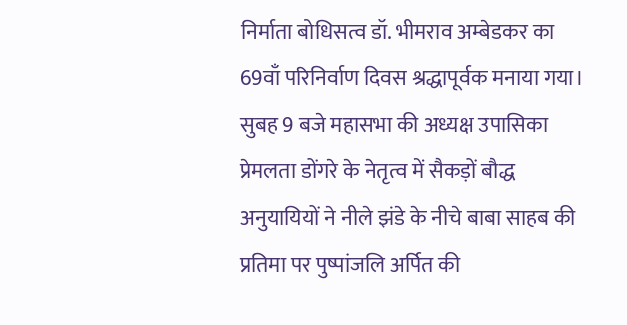निर्माता बोधिसत्व डॉ. भीमराव अम्बेडकर का 69वाँ परिनिर्वाण दिवस श्रद्धापूर्वक मनाया गया।
सुबह 9 बजे महासभा की अध्यक्ष उपासिका प्रेमलता डोंगरे के नेतृत्व में सैकड़ों बौद्ध अनुयायियों ने नीले झंडे के नीचे बाबा साहब की प्रतिमा पर पुष्पांजलि अर्पित की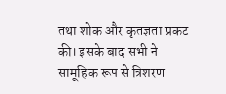तथा शोक और कृतज्ञता प्रकट की। इसके बाद सभी ने सामूहिक रूप से त्रिशरण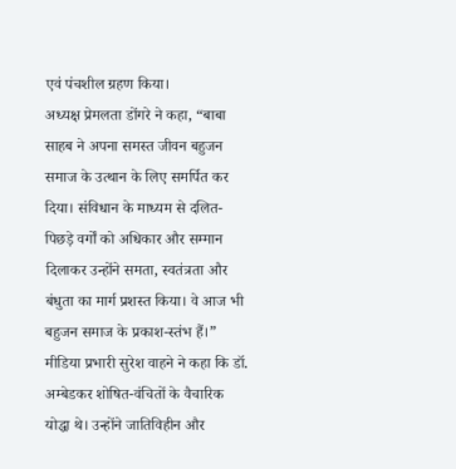एवं पंचशील ग्रहण किया।
अध्यक्ष प्रेमलता डोंगरे ने कहा, “बाबा साहब ने अपना समस्त जीवन बहुजन समाज के उत्थान के लिए समर्पित कर दिया। संविधान के माध्यम से दलित-पिछड़े वर्गों को अधिकार और सम्मान दिलाकर उन्होंने समता, स्वतंत्रता और बंधुता का मार्ग प्रशस्त किया। वे आज भी बहुजन समाज के प्रकाश-स्तंभ हैं।”
मीडिया प्रभारी सुरेश वाहने ने कहा कि डॉ. अम्बेडकर शोषित-वंचितों के वैचारिक योद्धा थे। उन्होंने जातिविहीन और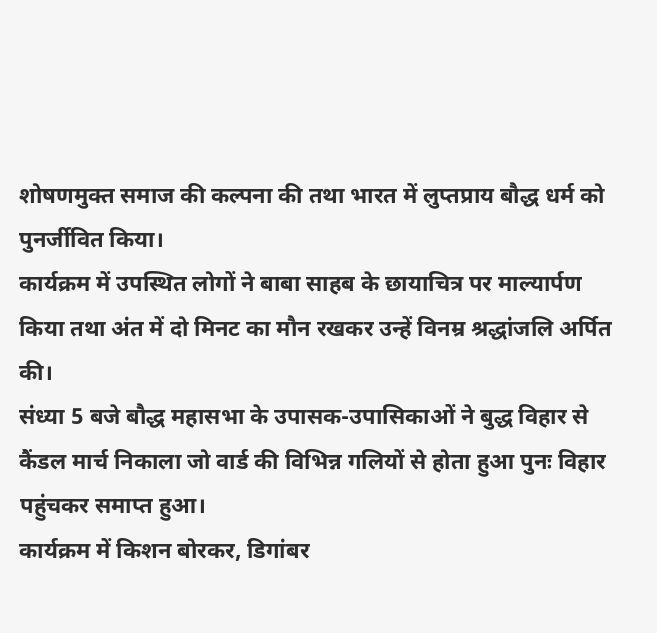शोषणमुक्त समाज की कल्पना की तथा भारत में लुप्तप्राय बौद्ध धर्म को पुनर्जीवित किया।
कार्यक्रम में उपस्थित लोगों ने बाबा साहब के छायाचित्र पर माल्यार्पण किया तथा अंत में दो मिनट का मौन रखकर उन्हें विनम्र श्रद्धांजलि अर्पित की।
संध्या 5 बजे बौद्ध महासभा के उपासक-उपासिकाओं ने बुद्ध विहार से कैंडल मार्च निकाला जो वार्ड की विभिन्न गलियों से होता हुआ पुनः विहार पहुंचकर समाप्त हुआ।
कार्यक्रम में किशन बोरकर, डिगांबर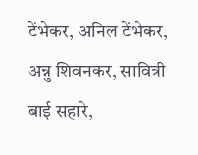टेंभेकर, अनिल टेंभेकर, अन्नु शिवनकर, सावित्री बाई सहारे,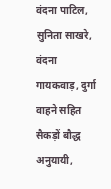वंदना पाटिल, सुनिता साखरे, वंदना गायकवाड़, दुर्गा वाहने सहित सैकड़ों बौद्ध अनुयायी,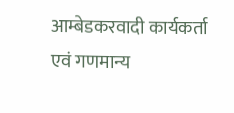आम्बेडकरवादी कार्यकर्ता एवं गणमान्य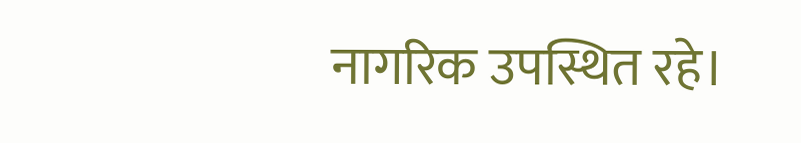नागरिक उपस्थित रहे।